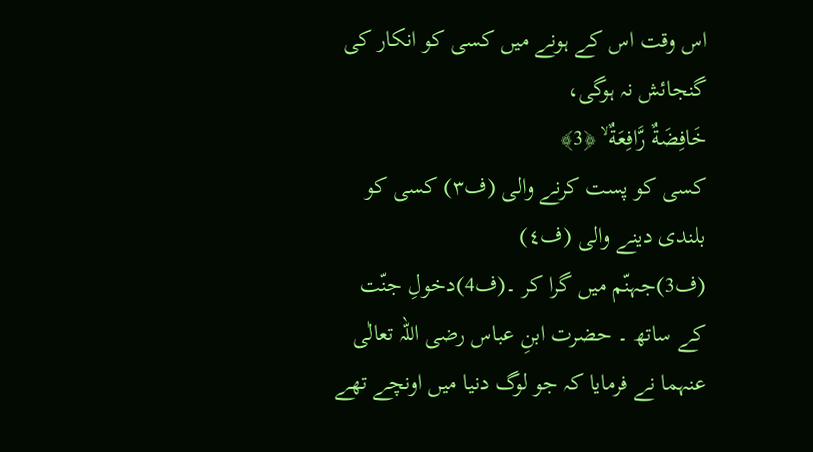اس وقت اس کے ہونے میں کسی کو انکار کی گنجائش نہ ہوگی،
خَافِضَةٌ رَّافِعَةٌ ۙ ﴿3﴾
کسی کو پست کرنے والی (ف۳) کسی کو بلندی دینے والی (ف٤)
(ف3)جہنّم میں گرا کر ۔(ف4)دخولِ جنّت کے ساتھ ۔ حضرت ابنِ عباس رضی اللہ تعالٰی عنہما نے فرمایا کہ جو لوگ دنیا میں اونچے تھے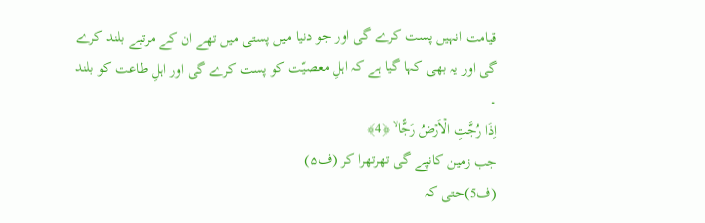قیامت انہیں پست کرے گی اور جو دنیا میں پستی میں تھے ان کے مرتبے بلند کرے گی اور یہ بھی کہا گیا ہے کہ اہلِ معصیّت کو پست کرے گی اور اہلِ طاعت کو بلند ۔
اِذَا رُجَّتِ الۡاَرۡضُ رَجًّا ۙ ﴿4﴾
جب زمین کانپے گی تھرتھرا کر (ف۵)
(ف5)حتی کہ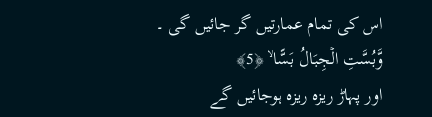اس کی تمام عمارتیں گر جائیں گی ۔
وَّبُسَّتِ الۡجِبَالُ بَسًّا ۙ ﴿5﴾
اور پہاڑ ریزہ ریزہ ہوجائیں گے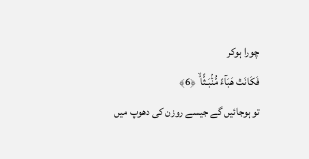چورا ہوکر
فَكَانَتۡ هَبَآءً مُّنۡۢبَـثًّا ۙ ﴿6﴾
تو ہوجائیں گے جیسے روزن کی دھوپ میں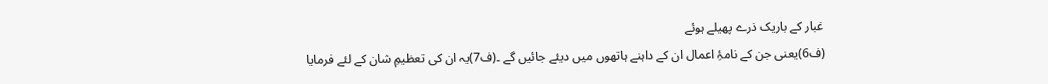غبار کے باریک ذرے پھیلے ہوئے
(ف6)یعنی جن کے نامۂِ اعمال ان کے داہنے ہاتھوں میں دیئے جائیں گے ۔(ف7)یہ ان کی تعظیمِ شان کے لئے فرمایا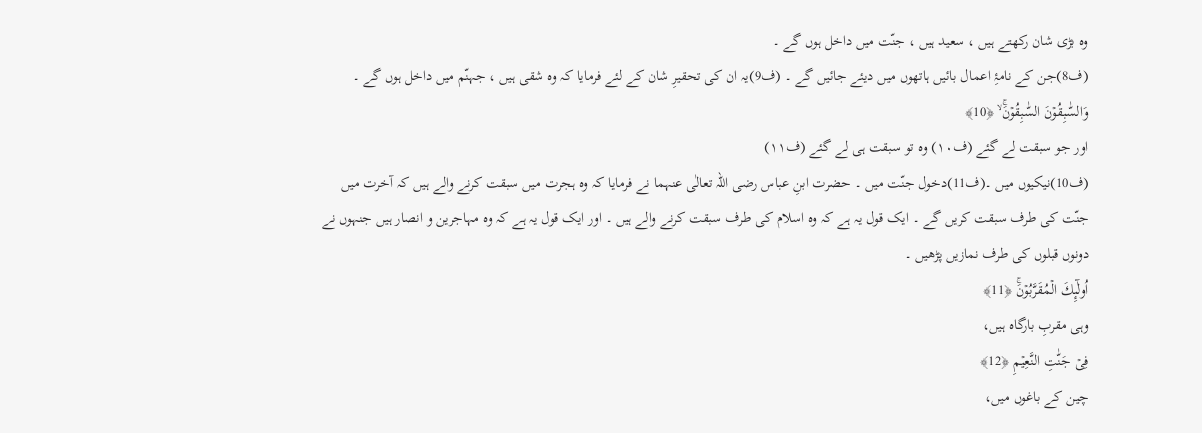وہ بڑی شان رکھتے ہیں ، سعید ہیں ، جنّت میں داخل ہوں گے ۔
(ف8)جن کے نامۂِ اعمال بائیں ہاتھوں میں دیئے جائیں گے ۔ (ف9)یہ ان کی تحقیرِ شان کے لئے فرمایا کہ وہ شقی ہیں ، جہنّم میں داخل ہوں گے ۔
وَالسّٰبِقُوۡنَ السّٰبِقُوۡنَۚ ۙ ﴿10﴾
اور جو سبقت لے گئے (ف۱۰) وہ تو سبقت ہی لے گئے (ف۱۱)
(ف10)نیکیوں میں ۔(ف11)دخول جنّت میں ۔ حضرت ابنِ عباس رضی اللہ تعالٰی عنہما نے فرمایا کہ وہ ہجرت میں سبقت کرنے والے ہیں کہ آخرت میں جنّت کی طرف سبقت کریں گے ۔ ایک قول یہ ہے کہ وہ اسلام کی طرف سبقت کرنے والے ہیں ۔ اور ایک قول یہ ہے کہ وہ مہاجرین و انصار ہیں جنہوں نے دونوں قبلوں کی طرف نمازیں پڑھیں ۔
اُولٰٓٮِٕكَ الۡمُقَرَّبُوۡنَۚ ﴿11﴾
وہی مقربِ بارگاہ ہیں،
فِىۡ جَنّٰتِ النَّعِيۡمِ ﴿12﴾
چین کے باغوں میں،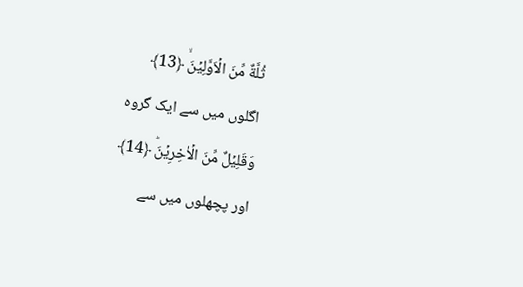ثُلَّةٌ مِّنَ الۡاَوَّلِيۡنَۙ ﴿13﴾
اگلوں میں سے ایک گروہ
وَقَلِيۡلٌ مِّنَ الۡاٰخِرِيۡنَؕ ﴿14﴾
اور پچھلوں میں سے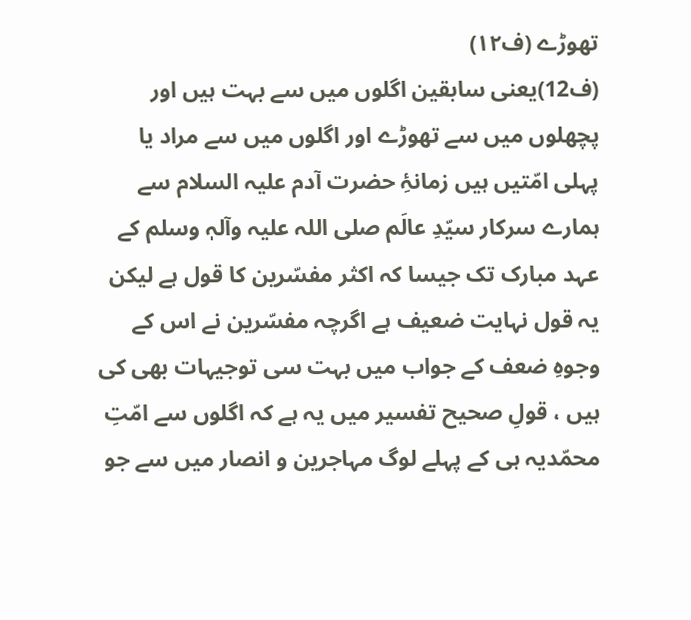تھوڑے (ف۱۲)
(ف12)یعنی سابقین اگلوں میں سے بہت ہیں اور پچھلوں میں سے تھوڑے اور اگلوں میں سے مراد یا پہلی امّتیں ہیں زمانۂِ حضرت آدم علیہ السلام سے ہمارے سرکار سیّدِ عالَم صلی اللہ علیہ وآلہٖ وسلم کے عہد مبارک تک جیسا کہ اکثر مفسّرین کا قول ہے لیکن یہ قول نہایت ضعیف ہے اگرچہ مفسّرین نے اس کے وجوہِ ضعف کے جواب میں بہت سی توجیہات بھی کی ہیں ، قولِ صحیح تفسیر میں یہ ہے کہ اگلوں سے امّتِ محمّدیہ ہی کے پہلے لوگ مہاجرین و انصار میں سے جو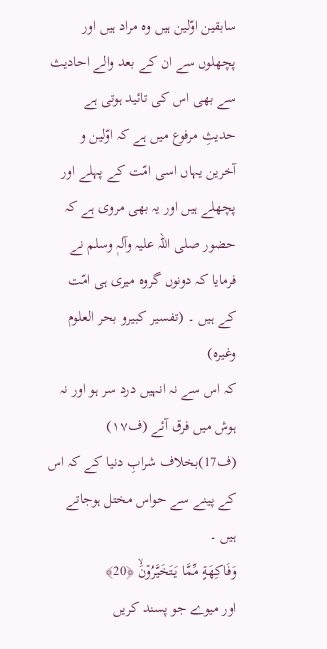سابقین اوّلین ہیں وہ مراد ہیں اور پچھلوں سے ان کے بعد والے احادیث سے بھی اس کی تائید ہوتی ہے حدیثِ مرفوع میں ہے کہ اوّلین و آخرین یہاں اسی امّت کے پہلے اور پچھلے ہیں اور یہ بھی مروی ہے کہ حضور صلی اللہ علیہ وآلہٖ وسلم نے فرمایا کہ دونوں گروہ میری ہی امّت کے ہیں ۔ (تفسیر کبیرو بحر العلوم وغیرہ)
کہ اس سے نہ انہیں درد سر ہو اور نہ ہوش میں فرق آئے (ف۱۷)
(ف17)بخلاف شرابِ دنیا کے کہ اس کے پینے سے حواس مختل ہوجاتے ہیں ۔
وَفَاكِهَةٍ مِّمَّا يَتَخَيَّرُوۡنَۙ ﴿20﴾
اور میوے جو پسند کریں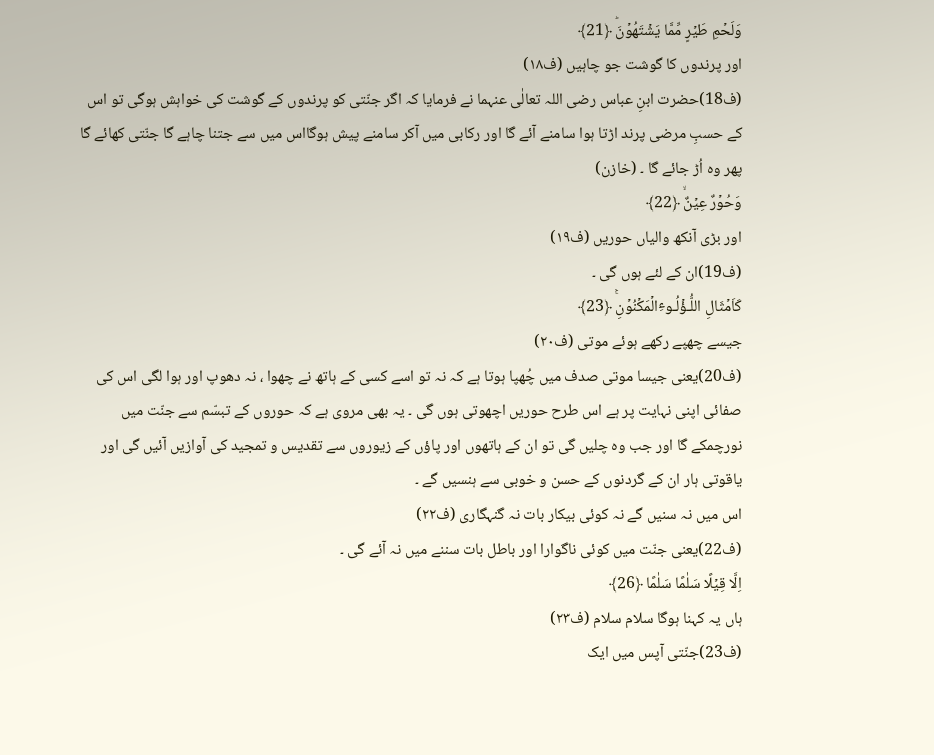وَلَحۡمِ طَيۡرٍ مِّمَّا يَشۡتَهُوۡنَؕ ﴿21﴾
اور پرندوں کا گوشت جو چاہیں (ف۱۸)
(ف18)حضرت ابنِ عباس رضی اللہ تعالٰی عنہما نے فرمایا کہ اگر جنّتی کو پرندوں کے گوشت کی خواہش ہوگی تو اس کے حسبِ مرضی پرند اڑتا ہوا سامنے آئے گا اور رکابی میں آکر سامنے پیش ہوگااس میں سے جتنا چاہے گا جنّتی کھائے گا پھر وہ اُڑ جائے گا ۔ (خازن)
وَحُوۡرٌ عِيۡنٌۙ ﴿22﴾
اور بڑی آنکھ والیاں حوریں (ف۱۹)
(ف19)ان کے لئے ہوں گی ۔
كَاَمۡثَالِ اللُّـؤۡلُـوٴِالۡمَكۡنُوۡنِۚ ﴿23﴾
جیسے چھپے رکھے ہوئے موتی (ف۲۰)
(ف20)یعنی جیسا موتی صدف میں چُھپا ہوتا ہے کہ نہ تو اسے کسی کے ہاتھ نے چھوا ، نہ دھوپ اور ہوا لگی اس کی صفائی اپنی نہایت پر ہے اس طرح حوریں اچھوتی ہوں گی ۔ یہ بھی مروی ہے کہ حوروں کے تبسّم سے جنّت میں نورچمکے گا اور جب وہ چلیں گی تو ان کے ہاتھوں اور پاؤں کے زیوروں سے تقدیس و تمجید کی آوازیں آئیں گی اور یاقوتی ہار ان کے گردنوں کے حسن و خوبی سے ہنسیں گے ۔
اس میں نہ سنیں گے نہ کوئی بیکار بات نہ گنہگاری (ف۲۲)
(ف22)یعنی جنّت میں کوئی ناگوارا اور باطل بات سننے میں نہ آئے گی ۔
اِلَّا قِيۡلًا سَلٰمًا سَلٰمًا ﴿26﴾
ہاں یہ کہنا ہوگا سلام سلام (ف۲۳)
(ف23)جنّتی آپس میں ایک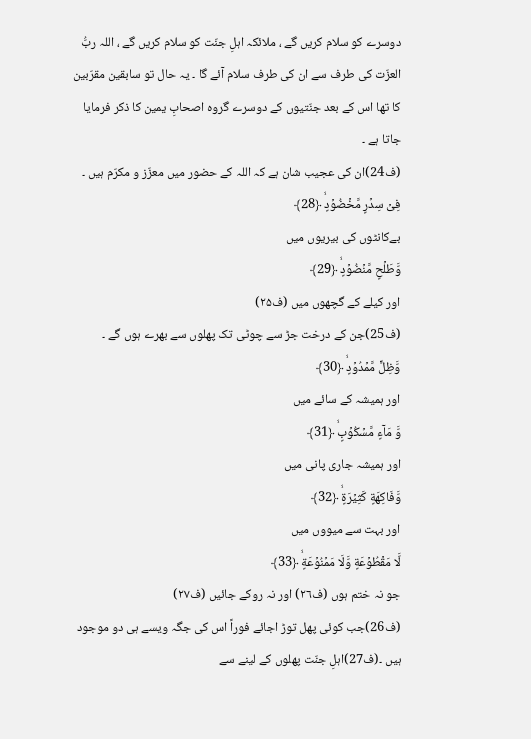دوسرے کو سلام کریں گے ، ملائکہ اہلِ جنّت کو سلام کریں گے ، اللہ ربُّ العزّت کی طرف سے ان کی طرف سلام آئے گا ۔ یہ حال تو سابقین مقرّبین کا تھا اس کے بعد جنّتیوں کے دوسرے گروہ اصحابِ یمین کا ذکر فرمایا جاتا ہے ۔
(ف24)ان کی عجیب شان ہے کہ اللہ کے حضور میں معزّز و مکرّم ہیں ۔
فِىۡ سِدۡرٍ مَّخۡضُوۡدٍۙ ﴿28﴾
بےکانٹوں کی بیریوں میں
وَّطَلۡحٍ مَّنۡضُوۡدٍۙ ﴿29﴾
اور کیلے کے گچھوں میں (ف۲۵)
(ف25)جن کے درخت جڑ سے چوٹی تک پھلوں سے بھرے ہوں گے ۔
وَّظِلٍّ مَّمۡدُوۡدٍۙ ﴿30﴾
اور ہمیشہ کے سائے میں
وَّ مَآءٍ مَّسۡكُوۡبٍۙ ﴿31﴾
اور ہمیشہ جاری پانی میں
وَّفَاكِهَةٍ كَثِيۡرَةٍۙ ﴿32﴾
اور بہت سے میووں میں
لَّا مَقۡطُوۡعَةٍ وَّلَا مَمۡنُوۡعَةٍۙ ﴿33﴾
جو نہ ختم ہوں (ف۲٦) اور نہ روکے جائیں (ف۲۷)
(ف26)جب کوئی پھل توڑ اجائے فوراً اس کی جگہ ویسے ہی دو موجود ہیں ۔(ف27)اہلِ جنّت پھلوں کے لینے سے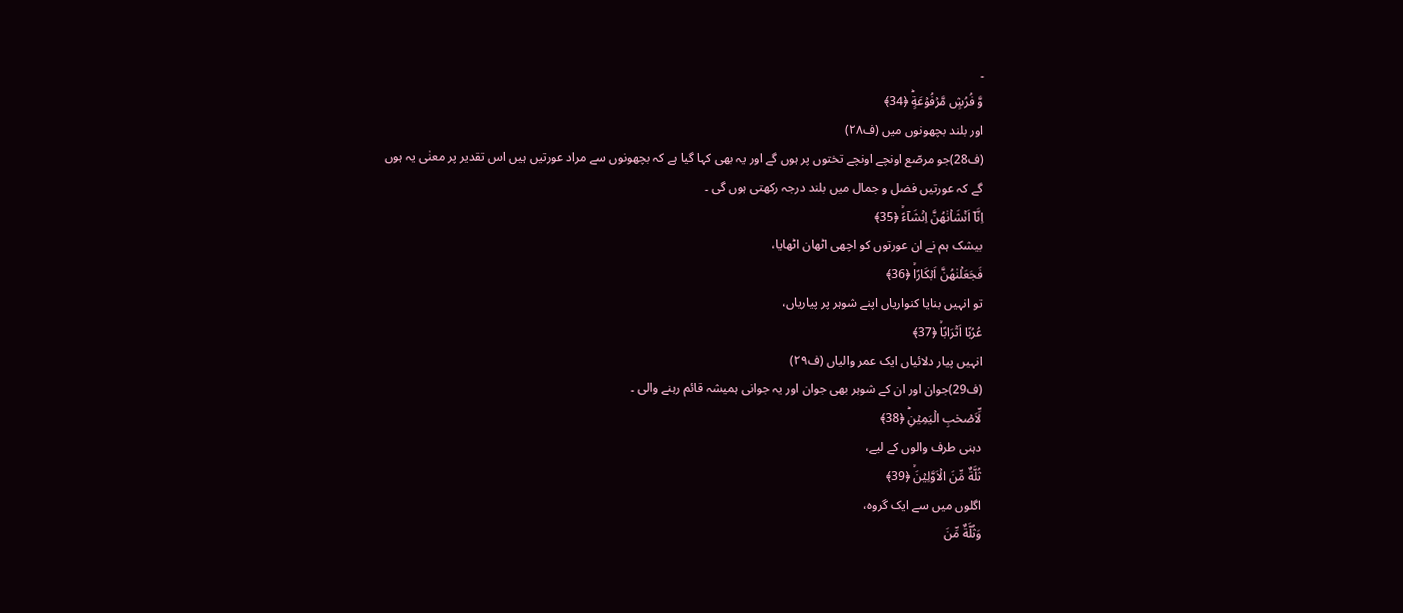۔
وَّ فُرُشٍ مَّرۡفُوۡعَةٍؕ ﴿34﴾
اور بلند بچھونوں میں (ف۲۸)
(ف28)جو مرصّع اونچے اونچے تختوں پر ہوں گے اور یہ بھی کہا گیا ہے کہ بچھونوں سے مراد عورتیں ہیں اس تقدیر پر معنٰی یہ ہوں گے کہ عورتیں فضل و جمال میں بلند درجہ رکھتی ہوں گی ۔
اِنَّاۤ اَنۡشَاۡنٰهُنَّ اِنۡشَآءًۙ ﴿35﴾
بیشک ہم نے ان عورتوں کو اچھی اٹھان اٹھایا،
فَجَعَلۡنٰهُنَّ اَبۡكَارًاۙ ﴿36﴾
تو انہیں بنایا کنواریاں اپنے شوہر پر پیاریاں،
عُرُبًا اَتۡرَابًاۙ ﴿37﴾
انہیں پیار دلائیاں ایک عمر والیاں (ف۲۹)
(ف29)جوان اور ان کے شوہر بھی جوان اور یہ جوانی ہمیشہ قائم رہنے والی ۔
لِّاَصۡحٰبِ الۡيَمِيۡنِؕ ﴿38﴾
دہنی طرف والوں کے لیے،
ثُلَّةٌ مِّنَ الۡاَوَّلِيۡنَۙ ﴿39﴾
اگلوں میں سے ایک گروہ،
وَثُلَّةٌ مِّنَ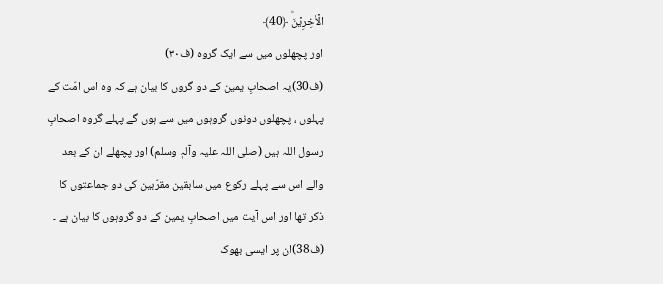الۡاٰخِرِيۡنَؕ ﴿40﴾
اور پچھلوں میں سے ایک گروہ (ف۳۰)
(ف30)یہ اصحابِ یمین کے دو گروں کا بیان ہے کہ وہ اس امّت کے پہلوں ، پچھلوں دونوں گروہوں میں سے ہوں گے پہلے گروہ اصحابِ رسول اللہ ہیں (صلی اللہ علیہ وآلہٖ وسلم) اور پچھلے ان کے بعد والے اس سے پہلے رکوع میں سابقین مقرّبین کی دو جماعتوں کا ذکر تھا اور اس آیت میں اصحابِ یمین کے دو گروہوں کا بیان ہے ۔
(ف38)ان پر ایسی بھوک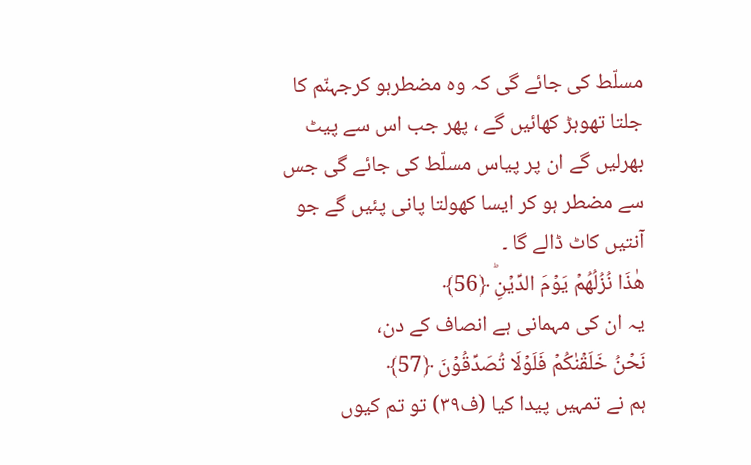مسلّط کی جائے گی کہ وہ مضطرہو کرجہنّم کا جلتا تھوہڑ کھائیں گے ، پھر جب اس سے پیٹ بھرلیں گے ان پر پیاس مسلّط کی جائے گی جس سے مضطر ہو کر ایسا کھولتا پانی پئیں گے جو آنتیں کاٹ ڈالے گا ۔
هٰذَا نُزُلُهُمۡ يَوۡمَ الدِّيۡنِؕ ﴿56﴾
یہ ان کی مہمانی ہے انصاف کے دن،
نَحۡنُ خَلَقۡنٰكُمۡ فَلَوۡلَا تُصَدِّقُوۡنَ ﴿57﴾
ہم نے تمہیں پیدا کیا (ف۳۹) تو تم کیوں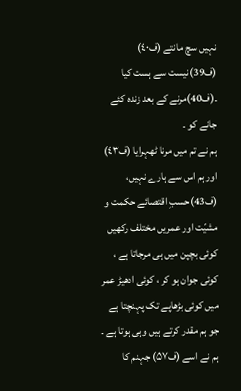نہیں سچ مانتے (ف٤۰)
(ف39)نیست سے ہست کیا ۔(ف40)مرنے کے بعد زندہ کئے جانے کو ۔
ہم نے تم میں مرنا ٹھہرایا (ف٤۳) اور ہم اس سے ہارے نہیں،
(ف43)حسبِ اقتصائے حکمت و مشیّت اور عمریں مختلف رکھیں کوئی بچپن میں ہی مرجاتا ہے ، کوئی جوان ہو کر ، کوئی ادھیڑ عمر میں کوئی بڑھاپے تک پہنچتا ہے جو ہم مقدر کرتے ہیں وہی ہوتا ہے ۔
ہم نے اسے (ف۵۷) جہنم کا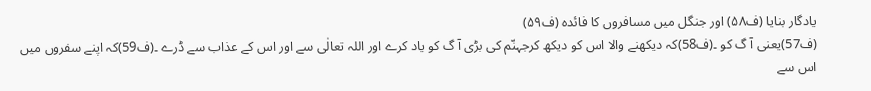یادگار بنایا (ف۵۸) اور جنگل میں مسافروں کا فائدہ (ف۵۹)
(ف57)یعنی آ گ کو ۔(ف58)کہ دیکھنے والا اس کو دیکھ کرجہنّم کی بڑی آ گ کو یاد کرے اور اللہ تعالٰی سے اور اس کے عذاب سے ڈرے ۔(ف59)کہ اپنے سفروں میں اس سے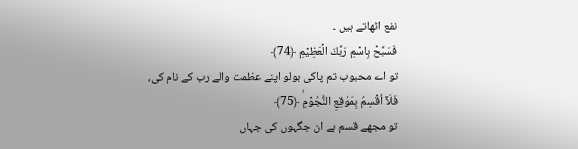نفع اٹھاتے ہیں ۔
فَسَبِّحۡ بِاسۡمِ رَبِّكَ الۡعَظِيۡمِ ﴿74﴾
تو اے محبوب تم پاکی بولو اپنے عظمت والے رب کے نام کی،
فَلَاۤ اُقۡسِمُ بِمَوٰقِعِ النُّجُوۡمِۙ ﴿75﴾
تو مجھے قسم ہے ان جگہوں کی جہاں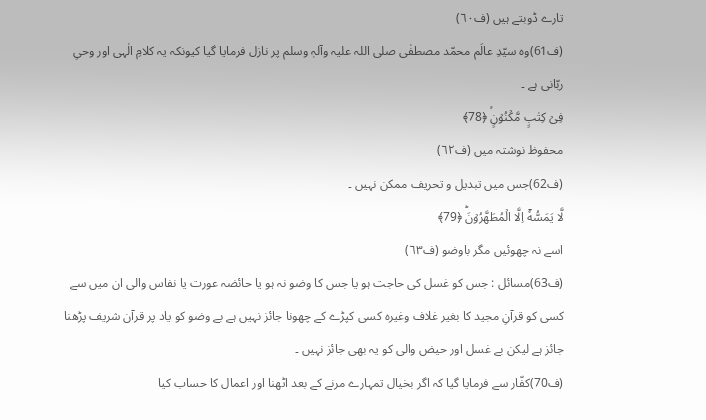تارے ڈوبتے ہیں (ف٦۰)
(ف61)وہ سیّدِ عالَم محمّد مصطفٰی صلی اللہ علیہ وآلہٖ وسلم پر نازل فرمایا گیا کیونکہ یہ کلامِ الٰہی اور وحیِ ربّانی ہے ۔
فِىۡ كِتٰبٍ مَّكۡنُوۡنٍۙ ﴿78﴾
محفوظ نوشتہ میں (ف٦۲)
(ف62)جس میں تبدیل و تحریف ممکن نہیں ۔
لَّا يَمَسُّهٗۤ اِلَّا الۡمُطَهَّرُوۡنَؕ ﴿79﴾
اسے نہ چھوئیں مگر باوضو (ف٦۳)
(ف63)مسائل : جس کو غسل کی حاجت ہو یا جس کا وضو نہ ہو یا حائضہ عورت یا نفاس والی ان میں سے کسی کو قرآنِ مجید کا بغیر غلاف وغیرہ کسی کپڑے کے چھونا جائز نہیں ہے بے وضو کو یاد پر قرآن شریف پڑھنا جائز ہے لیکن بے غسل اور حیض والی کو یہ بھی جائز نہیں ۔
(ف70)کفّار سے فرمایا گیا کہ اگر بخیال تمہارے مرنے کے بعد اٹھنا اور اعمال کا حساب کیا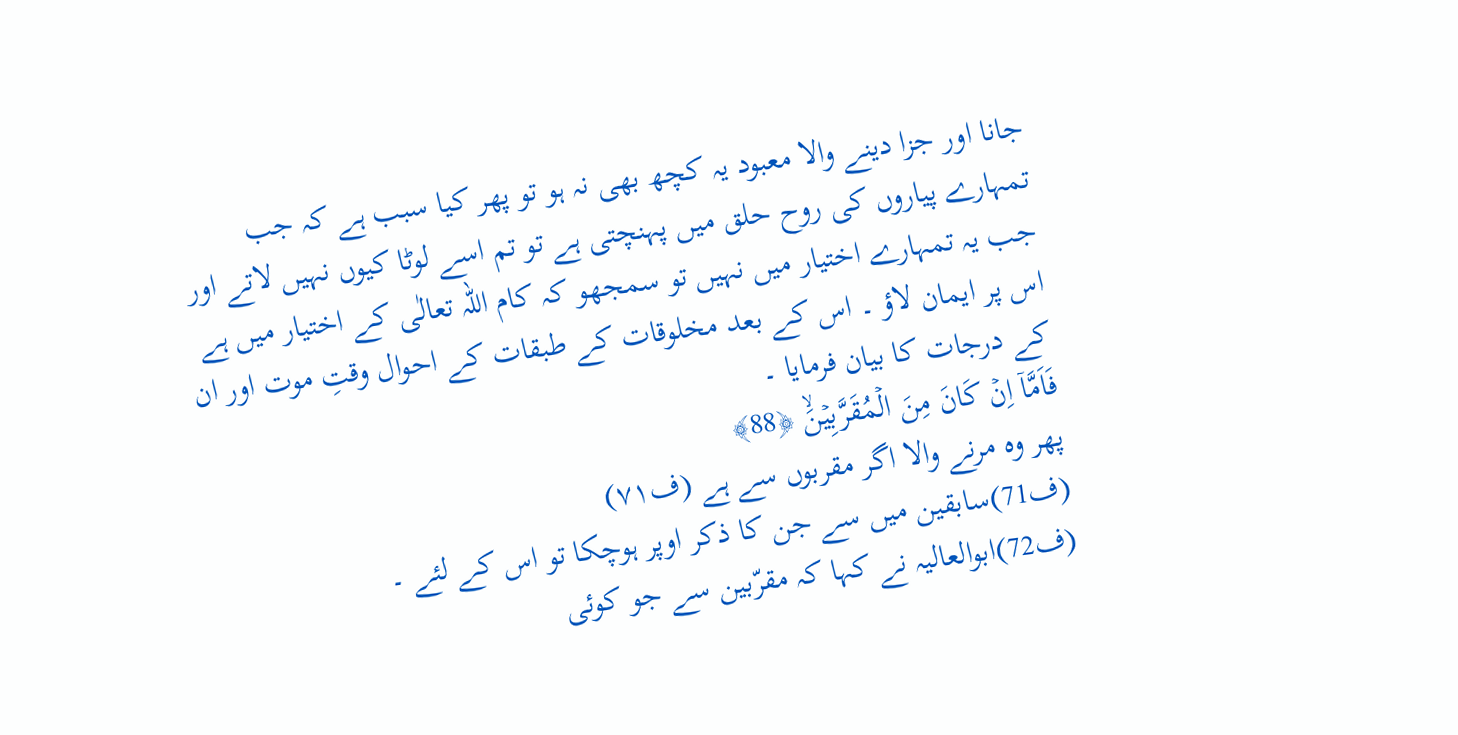جانا اور جزا دینے والا معبود یہ کچھ بھی نہ ہو تو پھر کیا سبب ہے کہ جب تمہارے پیاروں کی روح حلق میں پہنچتی ہے تو تم اسے لوٹا کیوں نہیں لاتے اور جب یہ تمہارے اختیار میں نہیں تو سمجھو کہ کام اللہ تعالٰی کے اختیار میں ہے اس پر ایمان لاؤ ۔ اس کے بعد مخلوقات کے طبقات کے احوال وقتِ موت اور ان کے درجات کا بیان فرمایا ۔
فَاَمَّاۤ اِنۡ كَانَ مِنَ الۡمُقَرَّبِيۡنَۙ ﴿88﴾
پھر وہ مرنے والا اگر مقربوں سے ہے (ف۷۱)
(ف71)سابقین میں سے جن کا ذکر اوپر ہوچکا تو اس کے لئے ۔
(ف72)ابوالعالیہ نے کہا کہ مقرّبین سے جو کوئی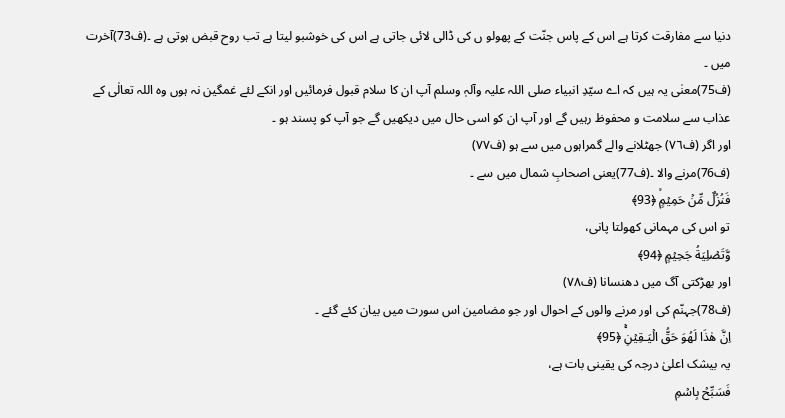دنیا سے مفارقت کرتا ہے اس کے پاس جنّت کے پھولو ں کی ڈالی لائی جاتی ہے اس کی خوشبو لیتا ہے تب روح قبض ہوتی ہے ۔(ف73)آخرت میں ۔
(ف75)معنٰی یہ ہیں کہ اے سیّدِ انبیاء صلی اللہ علیہ وآلہٖ وسلم آپ ان کا سلام قبول فرمائیں اور انکے لئے غمگین نہ ہوں وہ اللہ تعالٰی کے عذاب سے سلامت و محفوظ رہیں گے اور آپ ان کو اسی حال میں دیکھیں گے جو آپ کو پسند ہو ۔
اور اگر (ف۷٦) جھٹلانے والے گمراہوں میں سے ہو (ف۷۷)
(ف76)مرنے والا ۔(ف77)یعنی اصحابِ شمال میں سے ۔
فَنُزُلٌ مِّنۡ حَمِيۡمٍۙ ﴿93﴾
تو اس کی مہمانی کھولتا پانی،
وَّتَصۡلِيَةُ جَحِيۡمٍ ﴿94﴾
اور بھڑکتی آگ میں دھنسانا (ف۷۸)
(ف78)جہنّم کی اور مرنے والوں کے احوال اور جو مضامین اس سورت میں بیان کئے گئے ۔
اِنَّ هٰذَا لَهُوَ حَقُّ الۡيَـقِيۡنِۚ ﴿95﴾
یہ بیشک اعلیٰ درجہ کی یقینی بات ہے،
فَسَبِّحۡ بِاسۡمِ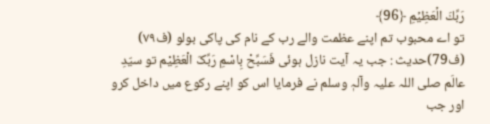رَبِّكَ الۡعَظِيۡمِ ﴿96﴾
تو اے محبوب تم اپنے عظمت والے رب کے نام کی پاکی بولو (ف۷۹)
(ف79)حدیث : جب یہ آیت نازل ہوئی فَسَبِّحْ بِاسْمِ رَبِّکَ الْعَظِیْم تو سیّدِ عالَم صلی اللہ علیہ وآلہٖ وسلم نے فرمایا اس کو اپنے رکوع میں داخل کرو اور جب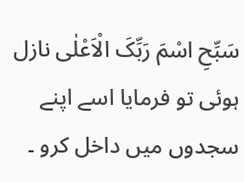سَبِّحِ اسْمَ رَبِّکَ الْاَعْلٰی نازل ہوئی تو فرمایا اسے اپنے سجدوں میں داخل کرو ۔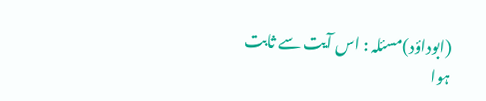(ابوداؤد)مسئلہ : اس آیت سے ثابت ہوا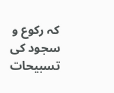کہ رکوع و سجود کی تسبیحات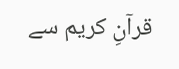قرآنِ کریم سے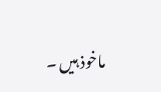ماخوذ ہیں ۔